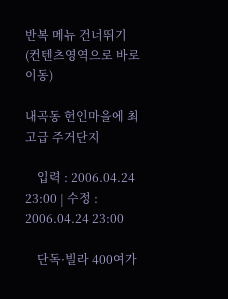반복 메뉴 건너뛰기 (컨텐츠영역으로 바로 이동)

내곡동 헌인마을에 최고급 주거단지

    입력 : 2006.04.24 23:00 | 수정 : 2006.04.24 23:00

    단독·빌라 400여가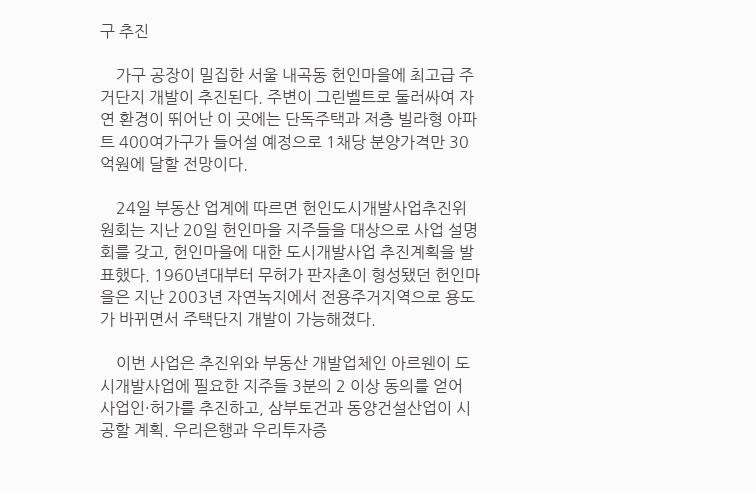구 추진

    가구 공장이 밀집한 서울 내곡동 헌인마을에 최고급 주거단지 개발이 추진된다. 주변이 그린벨트로 둘러싸여 자연 환경이 뛰어난 이 곳에는 단독주택과 저층 빌라형 아파트 400여가구가 들어설 예정으로 1채당 분양가격만 30억원에 달할 전망이다.

    24일 부동산 업계에 따르면 헌인도시개발사업추진위원회는 지난 20일 헌인마을 지주들을 대상으로 사업 설명회를 갖고, 헌인마을에 대한 도시개발사업 추진계획을 발표했다. 1960년대부터 무허가 판자촌이 형성됐던 헌인마을은 지난 2003년 자연녹지에서 전용주거지역으로 용도가 바뀌면서 주택단지 개발이 가능해졌다.

    이번 사업은 추진위와 부동산 개발업체인 아르웬이 도시개발사업에 필요한 지주들 3분의 2 이상 동의를 얻어 사업인·허가를 추진하고, 삼부토건과 동양건설산업이 시공할 계획. 우리은행과 우리투자증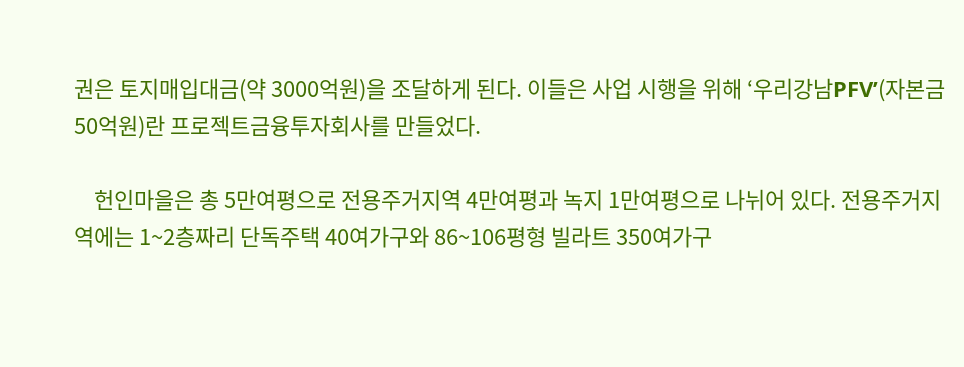권은 토지매입대금(약 3000억원)을 조달하게 된다. 이들은 사업 시행을 위해 ‘우리강남PFV’(자본금 50억원)란 프로젝트금융투자회사를 만들었다.

    헌인마을은 총 5만여평으로 전용주거지역 4만여평과 녹지 1만여평으로 나뉘어 있다. 전용주거지역에는 1~2층짜리 단독주택 40여가구와 86~106평형 빌라트 350여가구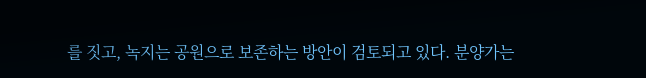를 짓고, 녹지는 공원으로 보존하는 방안이 검토되고 있다. 분양가는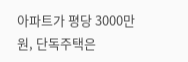아파트가 평당 3000만원, 단독주택은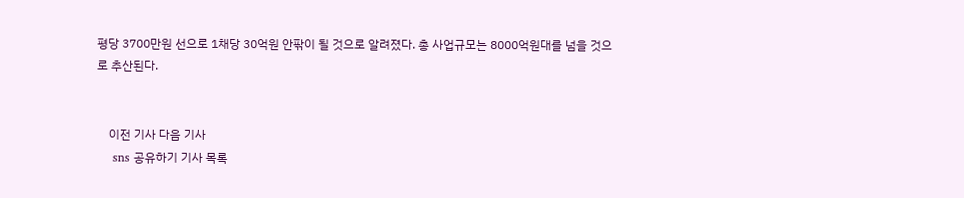평당 3700만원 선으로 1채당 30억원 안팎이 될 것으로 알려졌다. 총 사업규모는 8000억원대를 넘을 것으로 추산된다.


    이전 기사 다음 기사
    sns 공유하기 기사 목록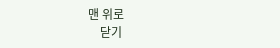맨 위로
    닫기